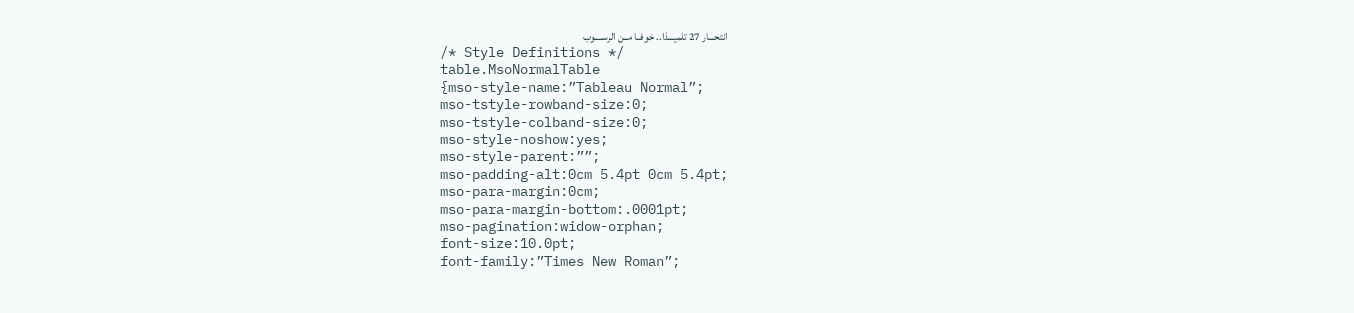انتحـــار 27 تلميـــذا.. خوفــا مــن الرســــوب
/* Style Definitions */
table.MsoNormalTable
{mso-style-name:”Tableau Normal”;
mso-tstyle-rowband-size:0;
mso-tstyle-colband-size:0;
mso-style-noshow:yes;
mso-style-parent:””;
mso-padding-alt:0cm 5.4pt 0cm 5.4pt;
mso-para-margin:0cm;
mso-para-margin-bottom:.0001pt;
mso-pagination:widow-orphan;
font-size:10.0pt;
font-family:”Times New Roman”;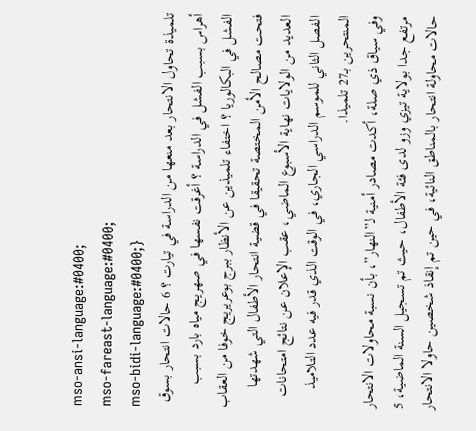mso-ansi-language:#0400;
mso-fareast-language:#0400;
mso-bidi-language:#0400;}
تلميذة تحاول الانتحار بعد منعها من الدراسة في تيارت ؟ 6 حالات انتحار بسوق أهراس بسبب الفشل في الدراسة ؟ أغرقت نفسها في صهريج مياه بارد بسبب الفشل في البكالوريا ؟ اختفاء تلميذين عن الأنظار ببرج بوعريريج خوفا من العقاب
فتحت مصالح الأمن المختصة تحقيقا في قضية انتحار الأطفال التي شهدتها العديد من الولايات نهاية الأسبوع الماضي، عقب الإعلان عن نتائج امتحانات الفصل الثاني للموسم الدراسي الجاري، في الوقت الذي قدر فيه عدد التلاميذ المنتحرين بـ27 تلميذا.
وفي سياق ذي صلة، أكدت مصادر أمنية لـ”النهار”، بأن نسبة محاولات الانتحار مرتفع جدا بولاية تيزي وزو لدى فئة الأطفال، حيث تم تسجيل السنة الماضية، 5 حالات محاولة انتحار بالمناطق النائية، في حين تم إنقاذ شخصين حاولا الانتحار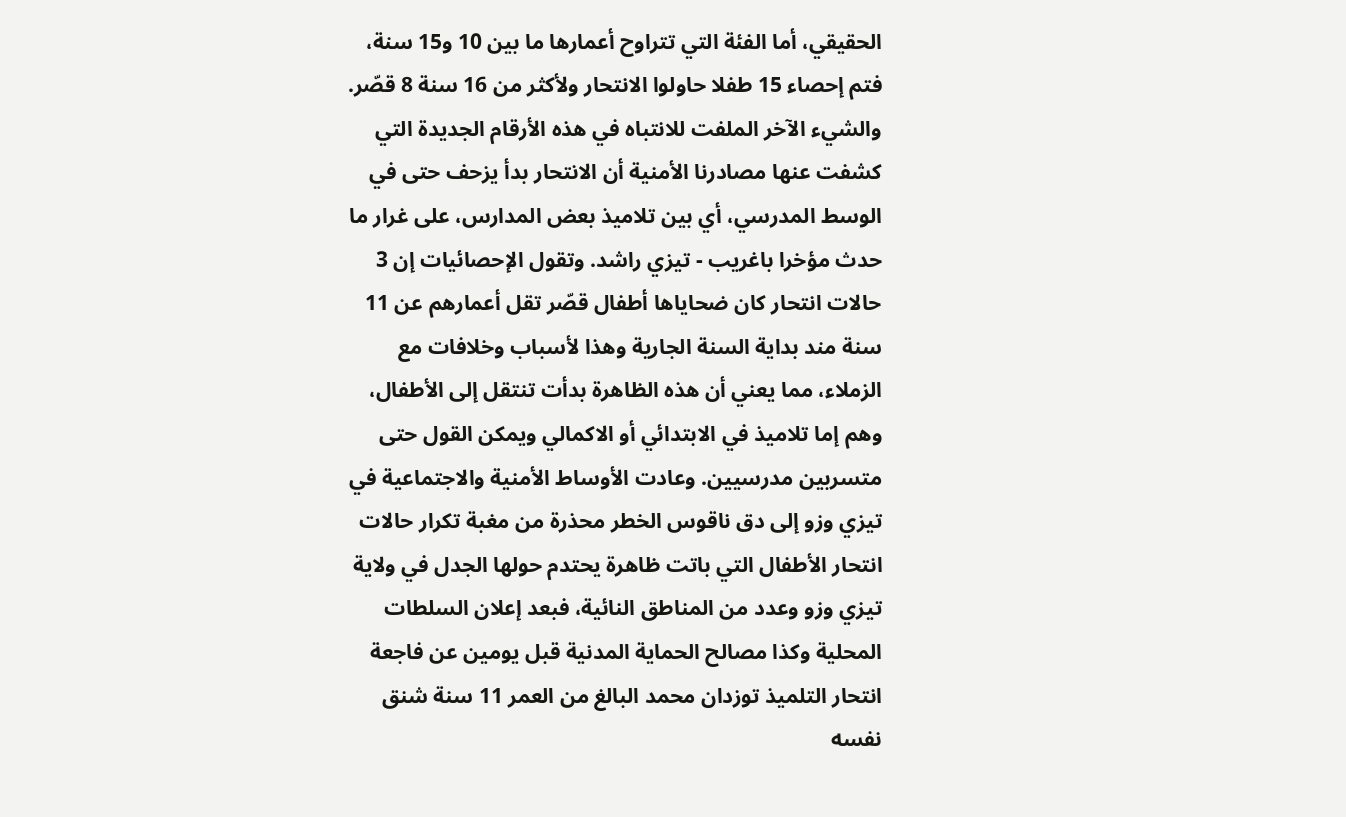الحقيقي، أما الفئة التي تتراوح أعمارها ما بين 10 و15 سنة، فتم إحصاء 15 طفلا حاولوا الانتحار ولأكثر من 16 سنة 8 قصّر. والشيء الآخر الملفت للانتباه في هذه الأرقام الجديدة التي كشفت عنها مصادرنا الأمنية أن الانتحار بدأ يزحف حتى في الوسط المدرسي، أي بين تلاميذ بعض المدارس، على غرار ما حدث مؤخرا باغريب - تيزي راشد. وتقول الإحصائيات إن 3 حالات انتحار كان ضحاياها أطفال قصّر تقل أعمارهم عن 11 سنة مند بداية السنة الجارية وهذا لأسباب وخلافات مع الزملاء، مما يعني أن هذه الظاهرة بدأت تنتقل إلى الأطفال، وهم إما تلاميذ في الابتدائي أو الاكمالي ويمكن القول حتى متسربين مدرسيين. وعادت الأوساط الأمنية والاجتماعية في تيزي وزو إلى دق ناقوس الخطر محذرة من مغبة تكرار حالات انتحار الأطفال التي باتت ظاهرة يحتدم حولها الجدل في ولاية تيزي وزو وعدد من المناطق النائية، فبعد إعلان السلطات المحلية وكذا مصالح الحماية المدنية قبل يومين عن فاجعة انتحار التلميذ توزدان محمد البالغ من العمر 11 سنة شنق نفسه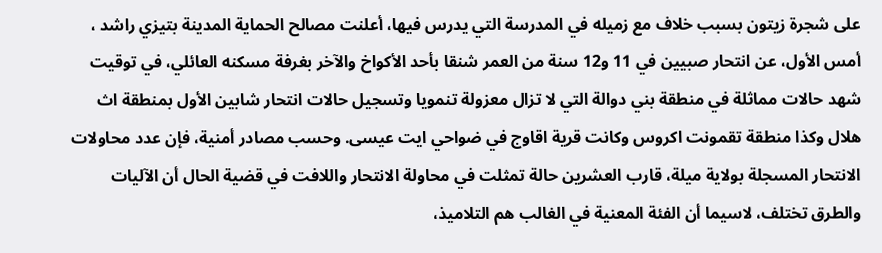على شجرة زيتون بسبب خلاف مع زميله في المدرسة التي يدرس فيها، أعلنت مصالح الحماية المدينة بتيزي راشد ، أمس الأول، عن انتحار صبيين في 11 و12 سنة من العمر شنقا بأحد الأكواخ والآخر بغرفة مسكنه العائلي، في توقيت شهد حالات مماثلة في منطقة بني دوالة التي لا تزال معزولة تنمويا وتسجيل حالات انتحار شابين الأول بمنطقة اث هلال وكذا منطقة تقمونت اكروس وكانت قرية اقاوج في ضواحي ايت عيسى. وحسب مصادر أمنية، فإن عدد محاولات الانتحار المسجلة بولاية ميلة، قارب العشرين حالة تمثلت في محاولة الانتحار واللافت في قضية الحال أن الآليات والطرق تختلف، لاسيما أن الفئة المعنية في الغالب هم التلاميذ،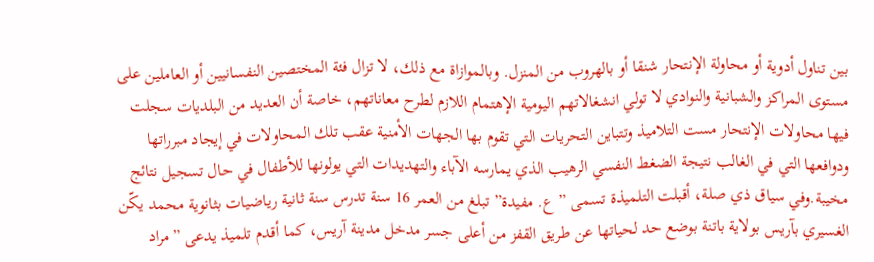بين تناول أدوية أو محاولة الإنتحار شنقا أو بالهروب من المنزل. وبالموازاة مع ذلك، لا تزال فئة المختصين النفسانيين أو العاملين على مستوى المراكز والشبانية والنوادي لا تولي انشغالاتهم اليومية الإهتمام اللازم لطرح معاناتهم، خاصة أن العديد من البلديات سجلت فيها محاولات الإنتحار مست التلاميذ وتتباين التحريات التي تقوم بها الجهات الأمنية عقب تلك المحاولات في إيجاد مبرراتها ودوافعها التي في الغالب نتيجة الضغط النفسي الرهيب الذي يمارسه الآباء والتهديدات التي يولونها للأطفال في حال تسجيل نتائج مخيبة.وفي سياق ذي صلة، أقبلت التلميذة تسمى ”ع. مفيدة” تبلغ من العمر 16 سنة تدرس سنة ثانية رياضيات بثانوية محمد يكّن الغسيري بآريس بولاية باتنة بوضع حد لحياتها عن طريق القفز من أعلى جسر مدخل مدينة آريس، كما أقدم تلميذ يدعى ”مراد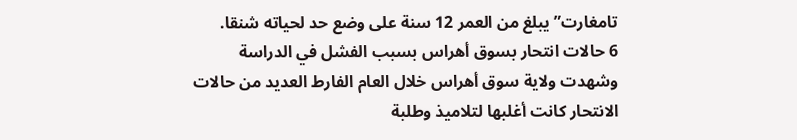تامغارت” يبلغ من العمر 12 سنة على وضع حد لحياته شنقا.
6 حالات انتحار بسوق أهراس بسبب الفشل في الدراسة
وشهدت ولاية سوق أهراس خلال العام الفارط العديد من حالات الانتحار كانت أغلبها لتلاميذ وطلبة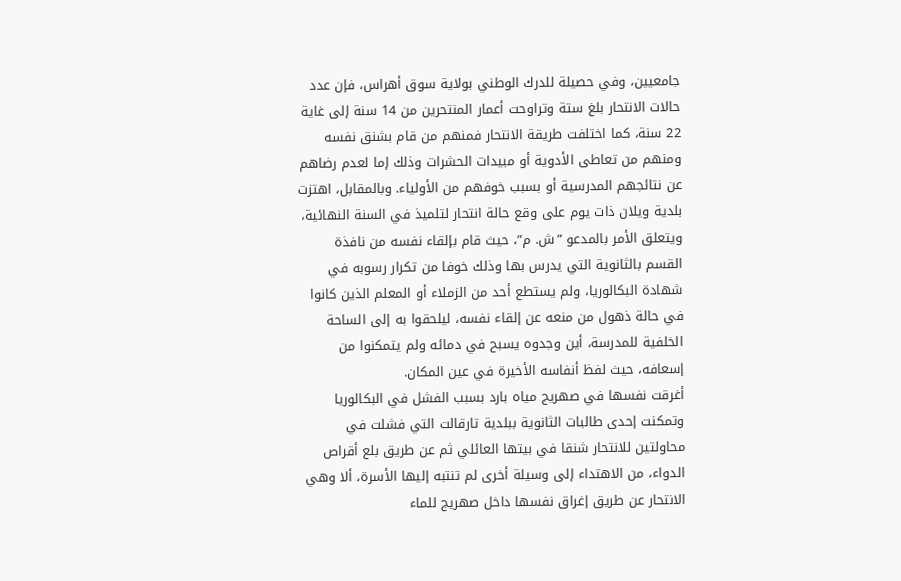جامعيين، وفي حصيلة للدرك الوطني بولاية سوق أهراس، فإن عدد حالات الانتحار بلغ ستة وتراوحت أعمار المنتحرين من 14 سنة إلى غاية 22 سنة، كما اختلفت طريقة الانتحار فمنهم من قام بشنق نفسه ومنهم من تعاطى الأدوية أو مبيدات الحشرات وذلك إما لعدم رضاهم عن نتائجهم المدرسية أو بسبب خوفهم من الأولياء. وبالمقابل، اهتزت بلدية ويلان ذات يوم على وقع حالة انتحار لتلميذ في السنة النهائية، ويتعلق الأمر بالمدعو ”ش. م”، حيث قام بإلقاء نفسه من نافذة القسم بالثانوية التي يدرس بها وذلك خوفا من تكرار رسوبه في شهادة البكالوريا، ولم يستطع أحد من الزملاء أو المعلم الذين كانوا في حالة ذهول من منعه عن إلقاء نفسه، ليلحقوا به إلى الساحة الخلفية للمدرسة، أين وجدوه يسبح في دمائه ولم يتمكنوا من إسعافه، حيث لفظ أنفاسه الأخيرة في عين المكان.
أغرقت نفسها في صهريج مياه بارد بسبب الفشل في البكالوريا
وتمكنت إحدى طالبات الثانوية ببلدية تارقالت التي فشلت في محاولتين للانتحار شنقا في بيتها العائلي ثم عن طريق بلع أقراص الدواء، من الاهتداء إلى وسيلة أخرى لم تنتبه إليها الأسرة، ألا وهي الانتحار عن طريق إغراق نفسها داخل صهريج للماء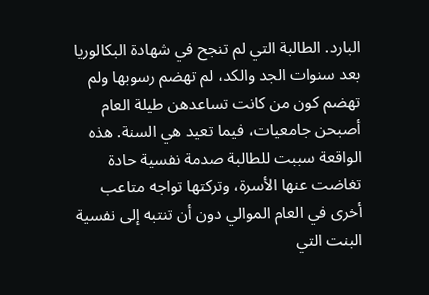البارد. الطالبة التي لم تنجح في شهادة البكالوريا بعد سنوات الجد والكد، لم تهضم رسوبها ولم تهضم كون من كانت تساعدهن طيلة العام أصبحن جامعيات، فيما تعيد هي السنة. هذه الواقعة سببت للطالبة صدمة نفسية حادة تغاضت عنها الأسرة، وتركتها تواجه متاعب أخرى في العام الموالي دون أن تنتبه إلى نفسية البنت التي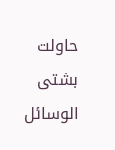حاولت بشتى الوسائل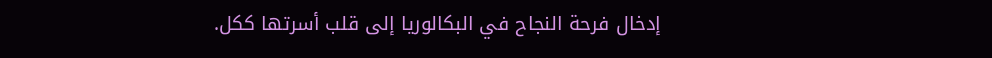إدخال فرحة النجاح في البكالوريا إلى قلب أسرتها ككل.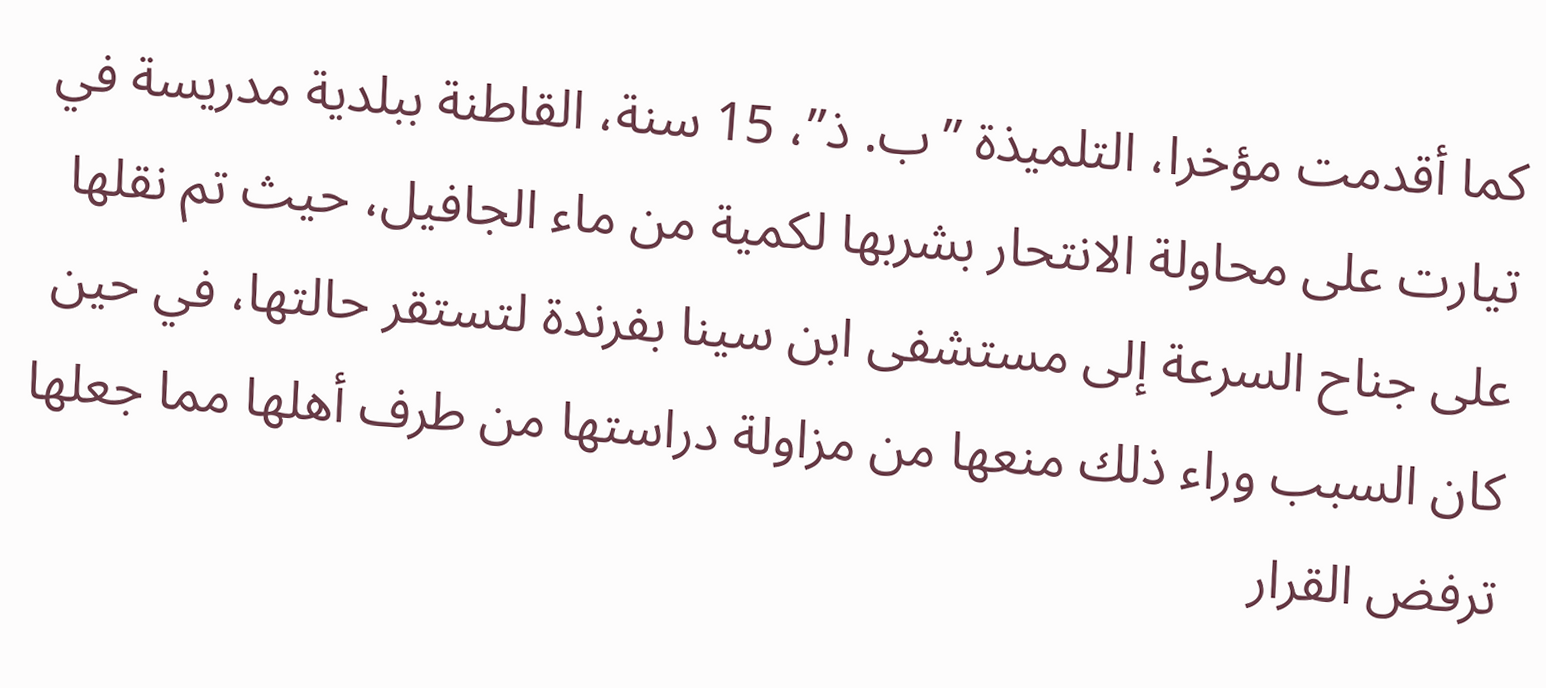كما أقدمت مؤخرا، التلميذة ”ب. ذ”، 15 سنة، القاطنة ببلدية مدريسة في تيارت على محاولة الانتحار بشربها لكمية من ماء الجافيل، حيث تم نقلها على جناح السرعة إلى مستشفى ابن سينا بفرندة لتستقر حالتها، في حين كان السبب وراء ذلك منعها من مزاولة دراستها من طرف أهلها مما جعلها ترفض القرار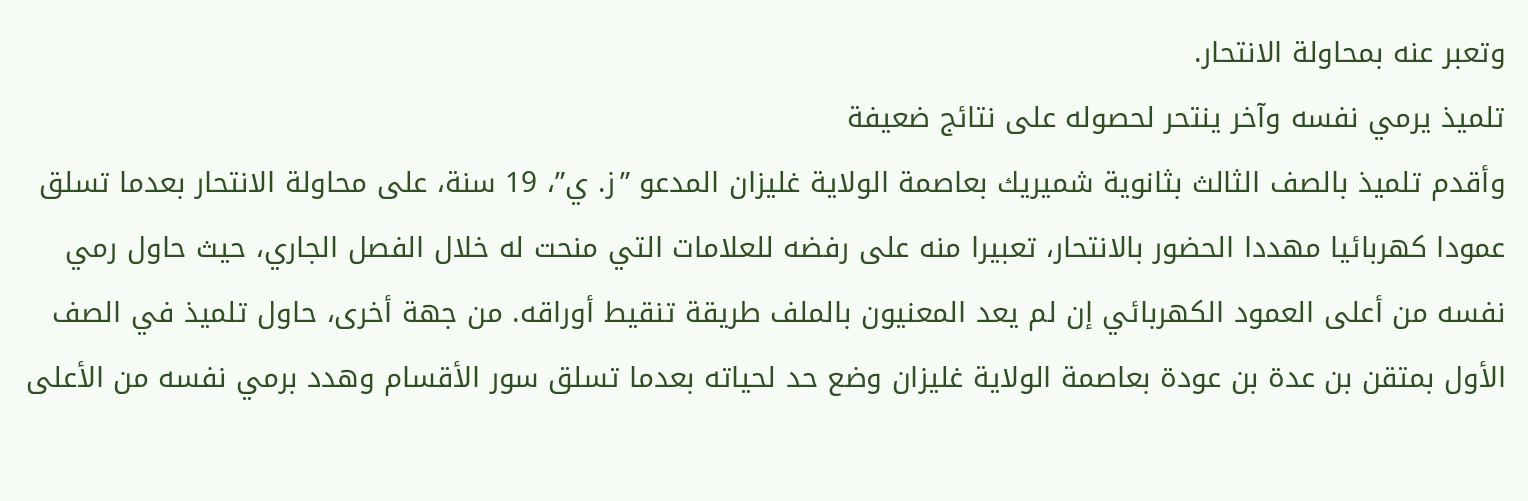وتعبر عنه بمحاولة الانتحار.
تلميذ يرمي نفسه وآخر ينتحر لحصوله على نتائج ضعيفة
وأقدم تلميذ بالصف الثالث بثانوية شميريك بعاصمة الولاية غليزان المدعو ”ز. ي”، 19 سنة، على محاولة الانتحار بعدما تسلق عمودا كهربائيا مهددا الحضور بالانتحار، تعبيرا منه على رفضه للعلامات التي منحت له خلال الفصل الجاري، حيث حاول رمي نفسه من أعلى العمود الكهربائي إن لم يعد المعنيون بالملف طريقة تنقيط أوراقه. من جهة أخرى، حاول تلميذ في الصف الأول بمتقن بن عدة بن عودة بعاصمة الولاية غليزان وضع حد لحياته بعدما تسلق سور الأقسام وهدد برمي نفسه من الأعلى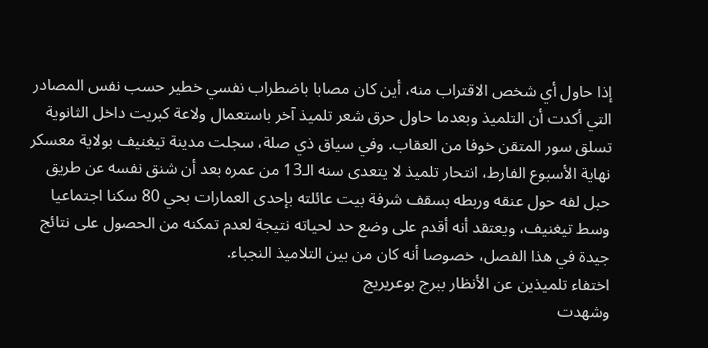إذا حاول أي شخص الاقتراب منه، أين كان مصابا باضطراب نفسي خطير حسب نفس المصادر التي أكدت أن التلميذ وبعدما حاول حرق شعر تلميذ آخر باستعمال ولاعة كبريت داخل الثانوية تسلق سور المتقن خوفا من العقاب. وفي سياق ذي صلة، سجلت مدينة تيغنيف بولاية معسكر نهاية الأسبوع الفارط، انتحار تلميذ لا يتعدى سنه الـ13 من عمره بعد أن شنق نفسه عن طريق حبل لفه حول عنقه وربطه بسقف شرفة بيت عائلته بإحدى العمارات بحي 80 سكنا اجتماعيا وسط تيغنيف، ويعتقد أنه أقدم على وضع حد لحياته نتيجة لعدم تمكنه من الحصول على نتائج جيدة في هذا الفصل، خصوصا أنه كان من بين التلاميذ النجباء.
اختفاء تلميذين عن الأنظار ببرج بوعريريج
وشهدت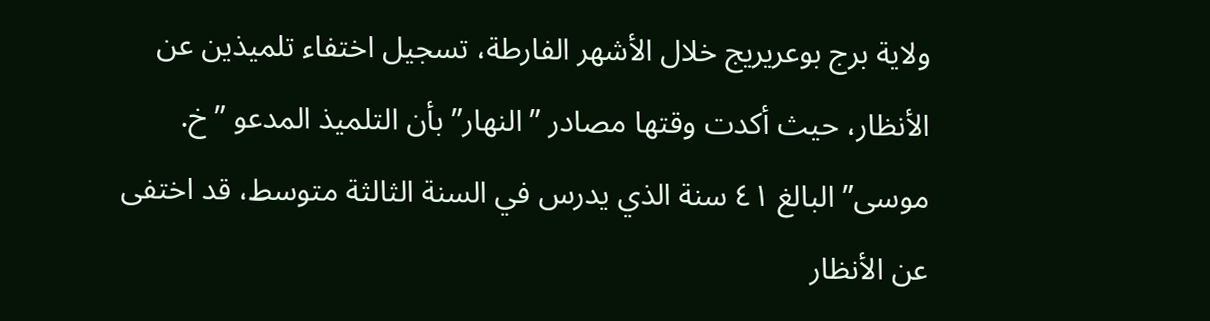ولاية برج بوعريريج خلال الأشهر الفارطة، تسجيل اختفاء تلميذين عن الأنظار، حيث أكدت وقتها مصادر ”النهار” بأن التلميذ المدعو ”خ. موسى” البالغ ٤١ سنة الذي يدرس في السنة الثالثة متوسط، قد اختفى عن الأنظار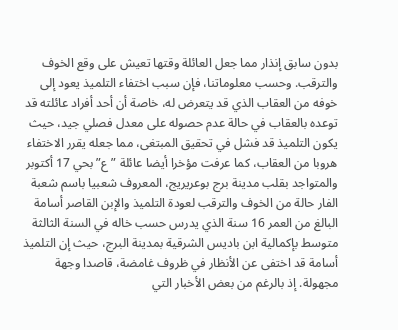بدون سابق إنذار مما جعل العائلة وقتها تعيش على وقع الخوف والترقب. وحسب معلوماتنا، فإن سبب اختفاء التلميذ يعود إلى خوفه من العقاب الذي قد يتعرض له، خاصة أن أحد أفراد عائلته قد توعده بالعقاب في حالة عدم حصوله على معدل فصلي جيد، حيث يكون التلميذ قد فشل في تحقيق المبتغى، مما جعله يقرر الاختفاء هروبا من العقاب، كما عرفت مؤخرا أيضا عائلة ”ع” بحي 17 أكتوبر والمتواجد بقلب مدينة برج بوعريريج، المعروف شعبيا باسم شعبة الفار حالة من الخوف والترقب لعودة التلميذ والإبن القاصر أسامة البالغ من العمر 16 سنة الذي يدرس حسب خاله في السنة الثالثة متوسط بإكمالية ابن باديس الشرقية بمدينة البرج، حيث إن التلميذ أسامة قد اختفى عن الأنظار في ظروف غامضة، قاصدا وجهة مجهولة. إذ بالرغم من بعض الأخبار التي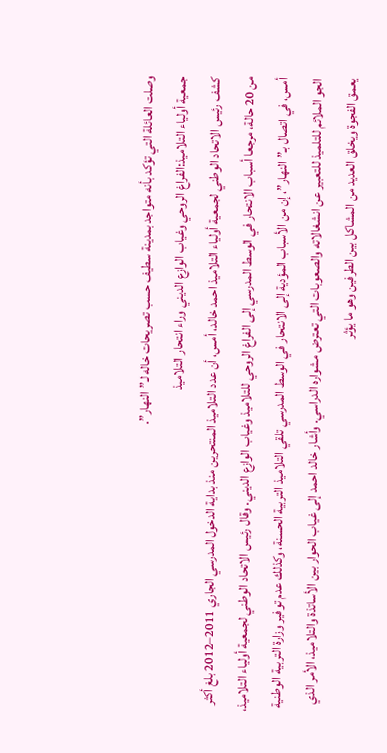وصلت العائلة التي تؤكد بأنه متواجد بمدينة سطيف حسب تصريحات خاله لـ”النهار”.
جمعية أولياء التلاميذ:الفراغ الروحي وغياب الوازع الديني وراء انتحار التلاميذ
كشف رئيس الاتحاد الوطني لجمعية أولياء التلاميذ احمد خالد، أمس، أن عدد التلاميذ المنتحرين منذ بداية الدخول المدرسي الجاري 2011–2012 بلغ أكثر من 20 حالة، مرجعا أسباب الانتحار في الوسط المدرسي إلى الفراغ الروحي للتلاميذ وغياب الوازع الديني. وقال رئيس الاتحاد الوطني لجمعية أولياء التلاميذ، أمس، في اتصال بـ”النهار”، إن من الأسباب المؤدية إلى الانتحار في الوسط المدرسي تلقي التلاميذ التربية الحسنة، وكذلك عدم توفير وزارة التربية الوطنية الجو الملائم للتلميذ للتعبير عن انشغالاته والصعوبات التي تعترض مشواره الدراسي. وأشار خالد احمد إلى غياب الحوار بين الأساتذة والتلاميذ، الأمر الذي يعمق الفجوة ويخلق العديد من المشاكل بين الطرفين وهو ما يؤثر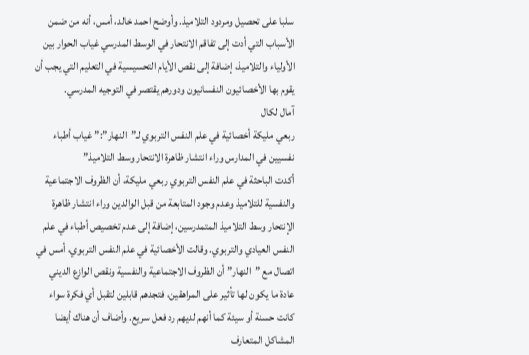سلبا على تحصيل ومردود التلاميذ. وأوضح احمد خالد، أمس، أنه من ضمن الأسباب التي أدت إلى تفاقم الانتحار في الوسط المدرسي غياب الحوار بين الأولياء والتلاميذ، إضافة إلى نقص الأيام التحسيسية في التعليم التي يجب أن يقوم بها الأخصائيون النفسانيون ودورهم يقتصر في التوجيه المدرسي.
آمال لكال
ربعي مليكة أخصائية في علم النفس التربوي لـ”النهار”:” غياب أطباء نفسيين في المدارس وراء انتشار ظاهرة الانتحار وسط التلاميذ”
أكدت الباحثة في علم النفس التربوي ربعي مليكة، أن الظروف الاجتماعية والنفسية للتلاميذ وعدم وجود المتابعة من قبل الوالدين وراء انتشار ظاهرة الإنتحار وسط التلاميذ المتمدرسين، إضافة إلى عدم تخصيص أطباء في علم النفس العيادي والتربوي. وقالت الأخصائية في علم النفس التربوي، أمس في اتصال مع ”النهار” أن الظروف الاجتماعية والنفسية ونقص الوازع الديني عادة ما يكون لها تأثير على المراهقين، فتجدهم قابلين لتقبل أي فكرة سواء كانت حسنة أو سيئة كما أنهم لديهم رد فعل سريع. وأضاف أن هناك أيضا المشاكل المتعارف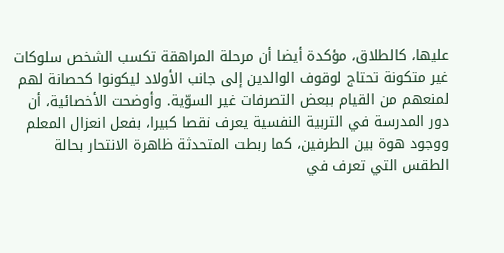عليها، كالطلاق، مؤكدة أيضا أن مرحلة المراهقة تكسب الشخص سلوكات غير متكونة تحتاج لوقوف الوالدين إلى جانب الأولاد ليكونوا كحصانة لهم لمنعهم من القيام ببعض التصرفات غير السوّية. وأوضحت الأخصائية، أن دور المدرسة في التربية النفسية يعرف نقصا كبيرا، بفعل انعزال المعلم ووجود هوة بين الطرفين، كما ربطت المتحدثة ظاهرة الانتحار بحالة الطقس التي تعرف في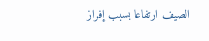الصيف ارتفاعا بسبب إفراز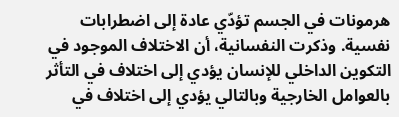هرمونات في الجسم تؤدّي عادة إلى اضطرابات نفسية. وذكرت النفسانية، أن الاختلاف الموجود في التكوين الداخلي للإنسان يؤدي إلى اختلاف في التأثر بالعوامل الخارجية وبالتالي يؤدي إلى اختلاف في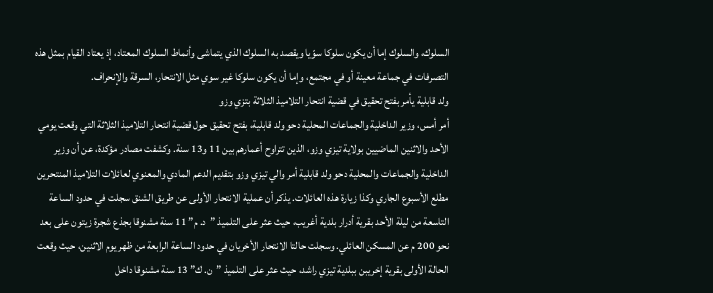السلوك، والسلوك إما أن يكون سلوكا سوّيا ويقصد به السلوك الذي يتماشى وأنماط السلوك المعتاد، إذ يعتاد القيام بمثل هذه التصرفات في جماعة معينة أو في مجتمع، وإما أن يكون سلوكا غير سوي مثل الانتحار، السرقة والإنحراف.
ولد قابلية يأمر بفتح تحقيق في قضية انتحار التلاميذ الثلاثة بتزي وزو
أمر أمس، وزير الداخلية والجماعات المحلية دحو ولد قابلية، بفتح تحقيق حول قضية انتحار التلاميذ الثلاثة التي وقعت يومي الأحد والاثنين الماضيين بولاية تيزي وزو، الذين تتراوح أعمارهم بين 11 و13 سنة. وكشفت مصادر مؤكدة، عن أن وزير الداخلية والجماعات والمحلية دحو ولد قابلية أمر والي تيزي وزو بتقديم الدعم المادي والمعنوي لعائلات التلاميذ المنتحرين مطلع الأسبوع الجاري وكذا زيارة هذه العائلات. يذكر أن عملية الانتحار الأولى عن طريق الشنق سجلت في حدود الساعة التاسعة من ليلة الأحد بقرية أدرار بلدية أغريب، حيث عثر على التلميذ ”د. م” 11 سنة مشنوقا بجذع شجرة زيتون على بعد نحو 200 م عن المسكن العائلي. وسجلت حالتا الانتحار الأخريان في حدود الساعة الرابعة من ظهر يوم الاثنين، حيث وقعت الحالة الأولى بقرية إخريبن ببلدية تيزي راشد، حيث عثر على التلميذ ”ن. ك” 13 سنة مشنوقا داخل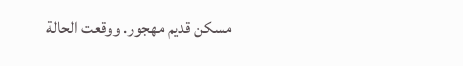مسكن قديم مهجور. ووقعت الحالة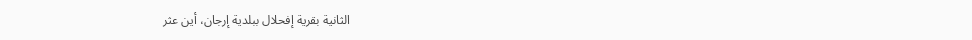الثانية بقرية إفحلال ببلدية إرجان، أين عثر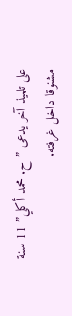على تلميذ آخر يدعى ”ح. محمد أكلي” 11 سنة مشنوقا داخل غرفته.